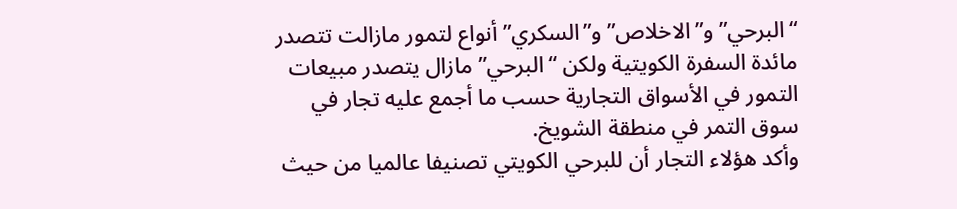“البرحي” و”الاخلاص” و”السكري” أنواع لتمور مازالت تتصدر مائدة السفرة الكويتية ولكن “البرحي” مازال يتصدر مبيعات التمور في الأسواق التجارية حسب ما أجمع عليه تجار في سوق التمر في منطقة الشويخ.
وأكد هؤلاء التجار أن للبرحي الكويتي تصنيفا عالميا من حيث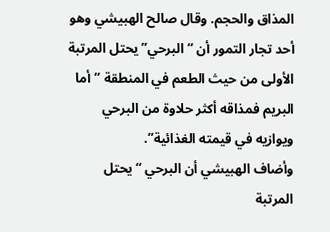المذاق والحجم. وقال صالح الهبيشي وهو أحد تجار التمور أن “البرحي” يحتل المرتبة الأولى من حيث الطعم في المنطقة “أما البريم فمذاقه أكثر حلاوة من البرحي ويوازيه في قيمته الغذائية”.
وأضاف الهبيشي أن البرحي “يحتل المرتبة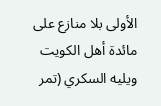الأولى بلا منازع على مائدة أهل الكويت ويليه السكري (تمر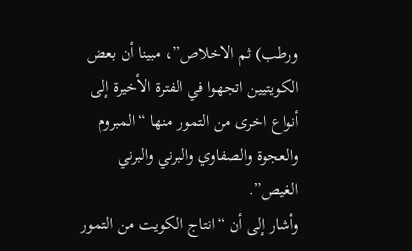ورطب) ثم الاخلاص”، مبينا أن بعض الكويتيين اتجهوا في الفترة الأخيرة إلى أنواع اخرى من التمور منها “المبروم والعجوة والصفاوي والبرني والبرني الغيص”.
وأشار إلى أن “انتاج الكويت من التمور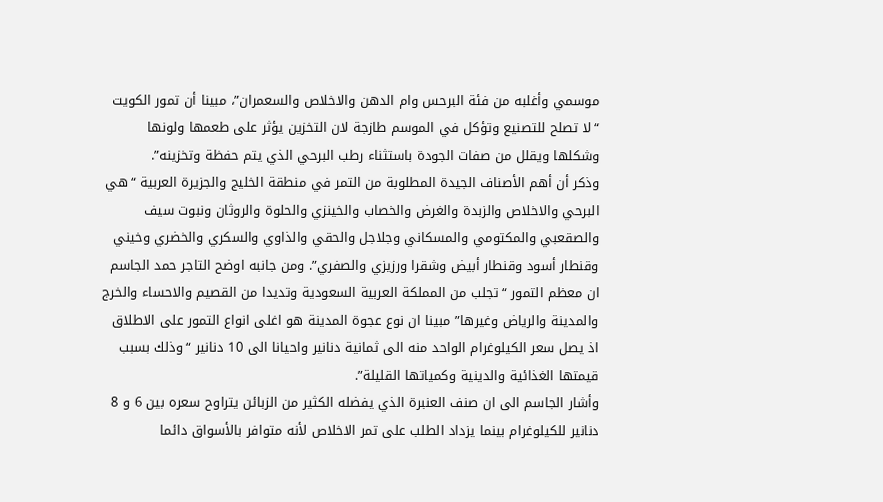موسمي وأغلبه من فئة البرحس وام الدهن والاخلاص والسعمران”، مبينا أن تمور الكويت “لا تصلح للتصنيع وتؤكل في الموسم طازجة لان التخزين يؤثر على طعمها ولونها وشكلها ويقلل من صفات الجودة باستثناء رطب البرحي الذي يتم حفظة وتخزينه”.
وذكر أن أهم الأصناف الجيدة المطلوبة من التمر في منطقة الخليج والجزيرة العربية “هي البرحي والاخلاص والزبدة والغرض والخصاب والخينزي والحلوة والروثان ونبوت سيف والصقعبي والمكتومي والمسكاني وجلاجل والحقي والذاوي والسكري والخضري وخيني وقنطار أسود وقنطار أبيض وشقرا ورزيزي والصفري”. ومن جانبه اوضح التاجر حمد الجاسم ان معظم التمور “تجلب من المملكة العربية السعودية وتديدا من القصيم والاحساء والخرج والمدينة والرياض وغيرها” مبينا ان نوع عجوة المدينة هو اغلى انواع التمور على الاطلاق اذ يصل سعر الكيلوغرام الواحد منه الى ثمانية دنانير واحيانا الى 10 دنانير “وذلك بسبب قيمتها الغذائية والدينية وكمياتها القليلة”.
وأشار الجاسم الى ان صنف العنبرة الذي يفضله الكثير من الزبائن يتراوح سعره بين 6 و 8 دنانير للكيلوغرام بينما يزداد الطلب على تمر الاخلاص لأنه متوافر بالأسواق دائما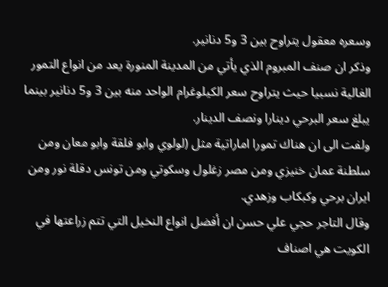وسعره معقول يتراوح بين 3 و5 دنانير.
وذكر ان صنف المبروم الذي يأتي من المدينة المنورة يعد من انواع التمور الغالية نسبيا حيث يتراوح سعر الكيلوغرام الواحد منه بين 3 و5 دنانير بينما يبلغ سعر البرحي دينارا ونصف الدينار.
ولفت الى ان هناك تمورا اماراتية مثل (لولوي وابو فلقة وابو معان ومن سلطنة عمان خنيزي ومن مصر زغلول وسكوتي ومن تونس دقلة نور ومن ايران برحي وكبكاب وزهدي.
وقال التاجر حجي علي حسن ان أفضل انواع النخيل التي تتم زراعتها في الكويت هي اصناف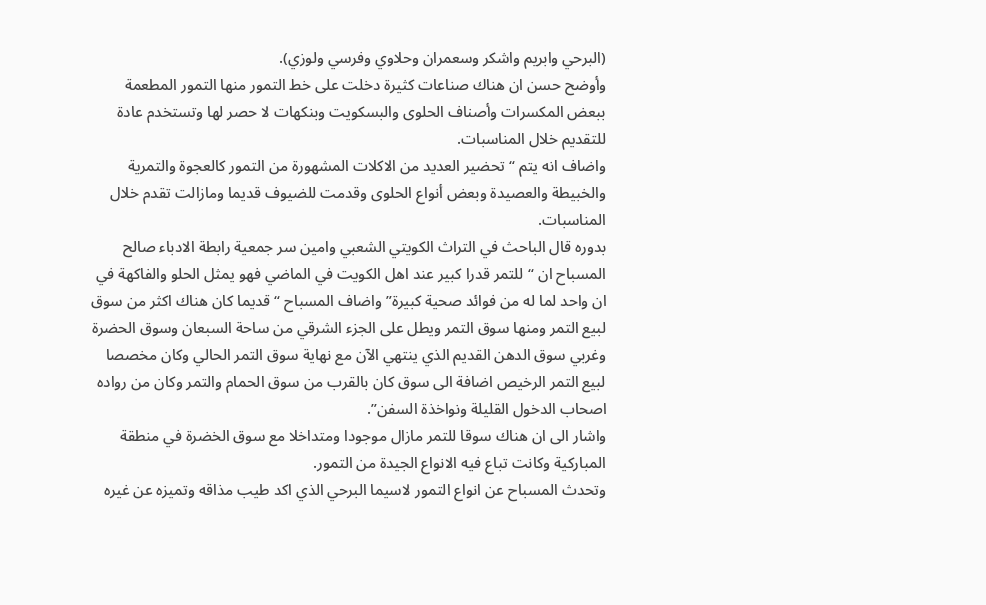(البرحي وابريم واشكر وسعمران وحلاوي وفرسي ولوزي).
وأوضح حسن ان هناك صناعات كثيرة دخلت على خط التمور منها التمور المطعمة ببعض المكسرات وأصناف الحلوى والبسكويت وبنكهات لا حصر لها وتستخدم عادة للتقديم خلال المناسبات.
واضاف انه يتم “تحضير العديد من الاكلات المشهورة من التمور كالعجوة والتمرية والخبيطة والعصيدة وبعض أنواع الحلوى وقدمت للضيوف قديما ومازالت تقدم خلال المناسبات.
بدوره قال الباحث في التراث الكويتي الشعبي وامين سر جمعية رابطة الادباء صالح المسباح ان “للتمر قدرا كبير عند اهل الكويت في الماضي فهو يمثل الحلو والفاكهة في ان واحد لما له من فوائد صحية كبيرة” واضاف المسباح “قديما كان هناك اكثر من سوق لبيع التمر ومنها سوق التمر ويطل على الجزء الشرقي من ساحة السبعان وسوق الحضرة وغربي سوق الدهن القديم الذي ينتهي الآن مع نهاية سوق التمر الحالي وكان مخصصا لبيع التمر الرخيص اضافة الى سوق كان بالقرب من سوق الحمام والتمر وكان من رواده اصحاب الدخول القليلة ونواخذة السفن”.
واشار الى ان هناك سوقا للتمر مازال موجودا ومتداخلا مع سوق الخضرة في منطقة المباركية وكانت تباع فيه الانواع الجيدة من التمور.
وتحدث المسباح عن انواع التمور لاسيما البرحي الذي اكد طيب مذاقه وتميزه عن غيره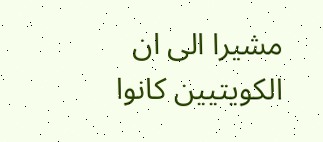مشيرا الى ان الكويتيين كانوا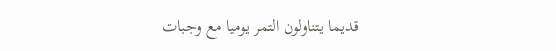قديما يتناولون التمر يوميا مع وجبات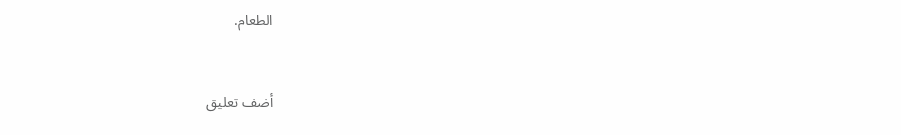الطعام.


أضف تعليق